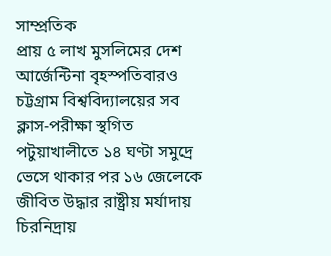সাম্প্রতিক
প্রায় ৫ লাখ মুসলিমের দেশ আর্জেন্টিনা বৃহস্পতিবারও চট্টগ্রাম বিশ্ববিদ্যালয়ের সব ক্লাস-পরীক্ষা স্থগিত পটুয়াখালীতে ১৪ ঘণ্টা সমুদ্রে ভেসে থাকার পর ১৬ জেলেকে জীবিত উদ্ধার রাষ্ট্রীয় মর্যাদায় চিরনিদ্রায়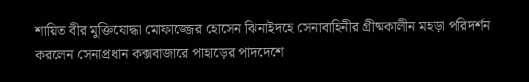শায়িত বীর মুক্তিযোদ্ধা মোফাজ্জের হোসেন ঝিনাইদহে সেনাবাহিনীর গ্রীষ্মকালীন মহড়া পরিদর্শন করলেন সেনাপ্রধান কক্সবাজারে পাহাড়ের পাদদেশে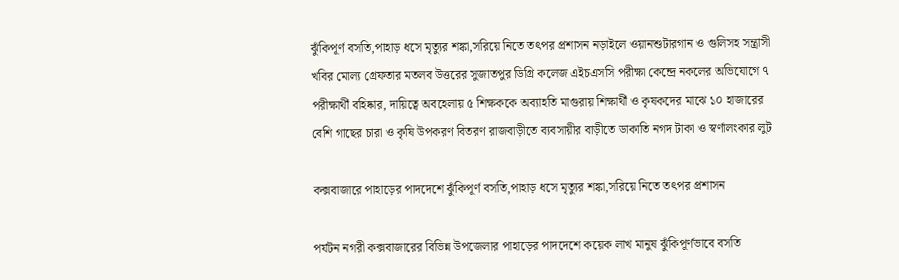ঝুঁকিপূর্ণ বসতি,পাহাড় ধসে মৃত্যুর শঙ্কা,সরিয়ে নিতে তৎপর প্রশাসন নড়াইলে ওয়ানশুটারগান ও গুলিসহ সন্ত্রাসী খবির মোল্য গ্রেফতার মতলব উত্তরের সুজাতপুর ডিগ্রি কলেজ এইচএসসি পরীক্ষা কেন্দ্রে নকলের অভিযোগে ৭ পরীক্ষার্থী বহিষ্কার, দায়িত্বে অবহেলায় ৫ শিক্ষককে অব্যাহতি মাগুরায় শিক্ষার্থী ও কৃষকদের মাঝে ১০ হাজারের বেশি গাছের চারা ও কৃষি উপকরণ বিতরণ রাজবাড়ীতে ব্যবসায়ীর বাড়ীতে ডাকাতি নগদ টাকা ও স্বর্ণালংকার লুট

কক্সবাজারে পাহাড়ের পাদদেশে ঝুঁকিপূর্ণ বসতি,পাহাড় ধসে মৃত্যুর শঙ্কা,সরিয়ে নিতে তৎপর প্রশাসন

পর্যটন নগরী কক্সবাজারের বিভিন্ন উপজেলার পাহাড়ের পাদদেশে কয়েক লাখ মানুষ ঝুঁকিপূর্ণভাবে বসতি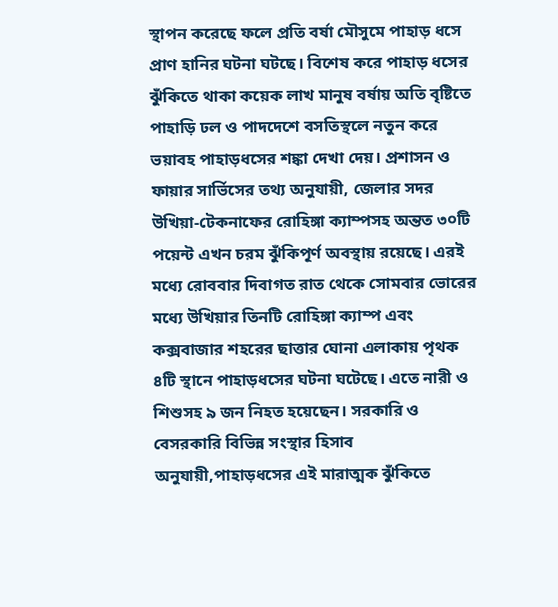স্থাপন করেছে ফলে প্রতি বর্ষা মৌসুমে পাহাড় ধসে প্রাণ হানির ঘটনা ঘটছে। বিশেষ করে পাহাড় ধসের ঝুঁকিতে থাকা কয়েক লাখ মানুষ বর্ষায় অতি বৃষ্টিতে পাহাড়ি ঢল ও পাদদেশে বসতিস্থলে নতুন করে ভয়াবহ পাহাড়ধসের শঙ্কা দেখা দেয়। প্রশাসন ও ফায়ার সার্ভিসের তথ্য অনুযায়ী, জেলার সদর উখিয়া-টেকনাফের রোহিঙ্গা ক্যাম্পসহ অন্তত ৩০টি পয়েন্ট এখন চরম ঝুঁকিপূর্ণ অবস্থায় রয়েছে। এরই মধ্যে রোববার দিবাগত রাত থেকে সোমবার ভোরের মধ্যে উখিয়ার তিনটি রোহিঙ্গা ক্যাম্প এবং কক্সবাজার শহরের ছাত্তার ঘোনা এলাকায় পৃথক ৪টি স্থানে পাহাড়ধসের ঘটনা ঘটেছে। এতে নারী ও শিশুসহ ৯ জন নিহত হয়েছেন। সরকারি ও বেসরকারি বিভিন্ন সংস্থার হিসাব অনুযায়ী,পাহাড়ধসের এই মারাত্মক ঝুঁকিতে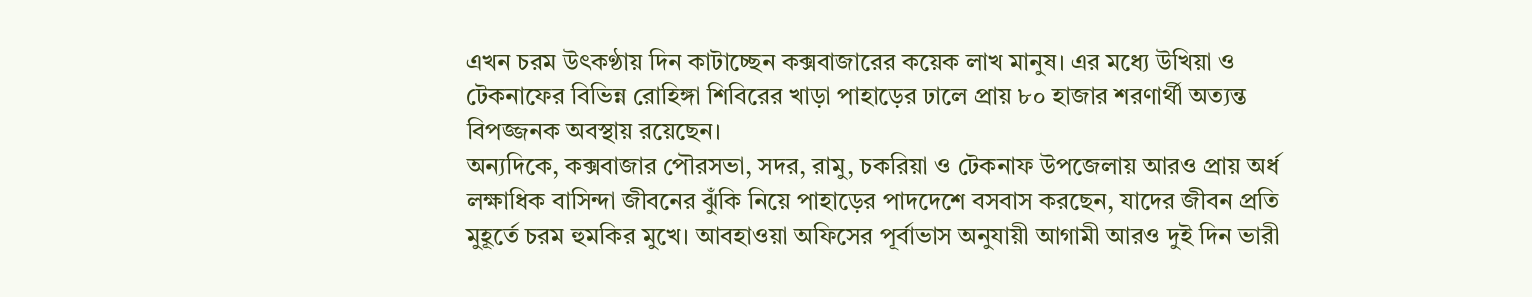এখন চরম উৎকণ্ঠায় দিন কাটাচ্ছেন কক্সবাজারের কয়েক লাখ মানুষ। এর মধ্যে উখিয়া ও টেকনাফের বিভিন্ন রোহিঙ্গা শিবিরের খাড়া পাহাড়ের ঢালে প্রায় ৮০ হাজার শরণার্থী অত্যন্ত বিপজ্জনক অবস্থায় রয়েছেন।
অন্যদিকে, কক্সবাজার পৌরসভা, সদর, রামু, চকরিয়া ও টেকনাফ উপজেলায় আরও প্রায় অর্ধ লক্ষাধিক বাসিন্দা জীবনের ঝুঁকি নিয়ে পাহাড়ের পাদদেশে বসবাস করছেন, যাদের জীবন প্রতি মুহূর্তে চরম হুমকির মুখে। আবহাওয়া অফিসের পূর্বাভাস অনুযায়ী আগামী আরও দুই দিন ভারী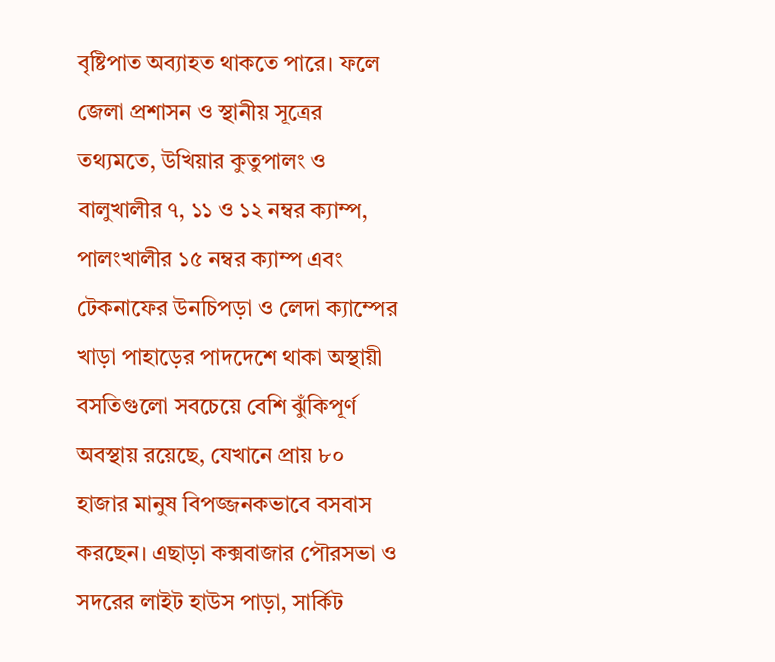বৃষ্টিপাত অব্যাহত থাকতে পারে। ফলে জেলা প্রশাসন ও স্থানীয় সূত্রের তথ্যমতে, উখিয়ার কুতুপালং ও বালুখালীর ৭, ১১ ও ১২ নম্বর ক্যাম্প, পালংখালীর ১৫ নম্বর ক্যাম্প এবং টেকনাফের উনচিপড়া ও লেদা ক্যাম্পের খাড়া পাহাড়ের পাদদেশে থাকা অস্থায়ী বসতিগুলো সবচেয়ে বেশি ঝুঁকিপূর্ণ অবস্থায় রয়েছে, যেখানে প্রায় ৮০ হাজার মানুষ বিপজ্জনকভাবে বসবাস করছেন। এছাড়া কক্সবাজার পৌরসভা ও সদরের লাইট হাউস পাড়া, সার্কিট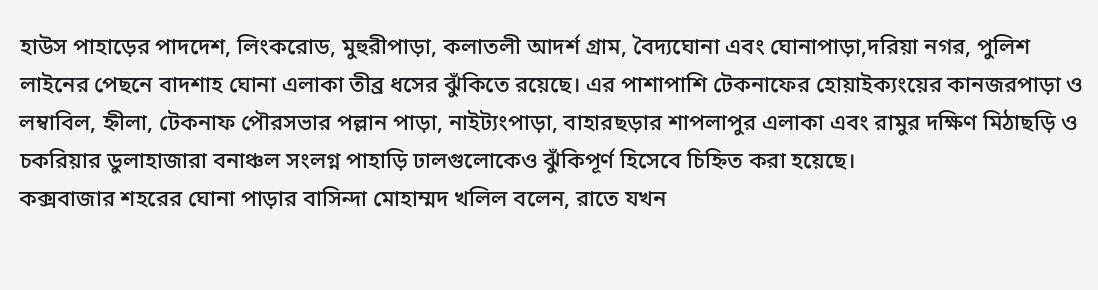হাউস পাহাড়ের পাদদেশ, লিংকরোড, মুহুরীপাড়া, কলাতলী আদর্শ গ্রাম, বৈদ্যঘোনা এবং ঘোনাপাড়া,দরিয়া নগর, পুলিশ লাইনের পেছনে বাদশাহ ঘোনা এলাকা তীব্র ধসের ঝুঁকিতে রয়েছে। এর পাশাপাশি টেকনাফের হোয়াইক্যংয়ের কানজরপাড়া ও লম্বাবিল, হ্নীলা, টেকনাফ পৌরসভার পল্লান পাড়া, নাইট্যংপাড়া, বাহারছড়ার শাপলাপুর এলাকা এবং রামুর দক্ষিণ মিঠাছড়ি ও চকরিয়ার ডুলাহাজারা বনাঞ্চল সংলগ্ন পাহাড়ি ঢালগুলোকেও ঝুঁকিপূর্ণ হিসেবে চিহ্নিত করা হয়েছে।
কক্সবাজার শহরের ঘোনা পাড়ার বাসিন্দা মোহাম্মদ খলিল বলেন, রাতে যখন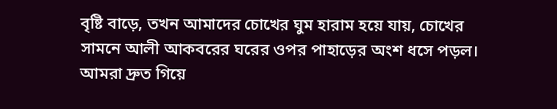বৃষ্টি বাড়ে, তখন আমাদের চোখের ঘুম হারাম হয়ে যায়, চোখের সামনে আলী আকবরের ঘরের ওপর পাহাড়ের অংশ ধসে পড়ল। আমরা দ্রুত গিয়ে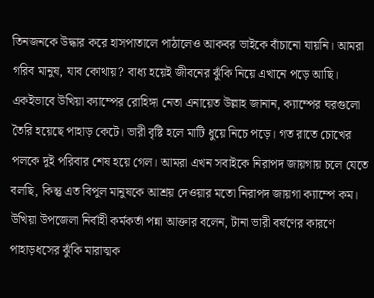তিনজনকে উদ্ধার করে হাসপাতালে পাঠালেও আকবর ভাইকে বাঁচানো যায়নি। আমরা গরিব মানুষ, যাব কোথায়? বাধ্য হয়েই জীবনের ঝুঁকি নিয়ে এখানে পড়ে আছি। একইভাবে উখিয়া ক্যাম্পের রোহিঙ্গা নেতা এনায়েত উল্লাহ জানান, ক্যাম্পের ঘরগুলো তৈরি হয়েছে পাহাড় কেটে। ভারী বৃষ্টি হলে মাটি ধুয়ে নিচে পড়ে। গত রাতে চোখের পলকে দুই পরিবার শেষ হয়ে গেল। আমরা এখন সবাইকে নিরাপদ জায়গায় চলে যেতে বলছি, কিন্তু এত বিপুল মানুষকে আশ্রয় দেওয়ার মতো নিরাপদ জায়গা ক্যাম্পে কম।
উখিয়া উপজেলা নির্বাহী কর্মকর্তা পন্না আক্তার বলেন, টানা ভারী বর্ষণের কারণে পাহাড়ধসের ঝুঁকি মারাত্মক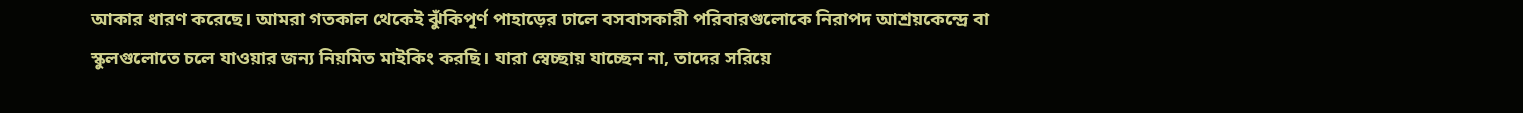আকার ধারণ করেছে। আমরা গতকাল থেকেই ঝুঁকিপূর্ণ পাহাড়ের ঢালে বসবাসকারী পরিবারগুলোকে নিরাপদ আশ্রয়কেন্দ্রে বা স্কুলগুলোতে চলে যাওয়ার জন্য নিয়মিত মাইকিং করছি। যারা স্বেচ্ছায় যাচ্ছেন না, তাদের সরিয়ে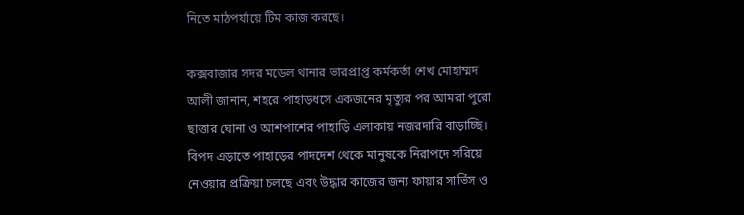নিতে মাঠপর্যায়ে টিম কাজ করছে।

কক্সবাজার সদর মডেল থানার ভারপ্রাপ্ত কর্মকর্তা শেখ মোহাম্মদ আলী জানান, শহরে পাহাড়ধসে একজনের মৃত্যুর পর আমরা পুরো ছাত্তার ঘোনা ও আশপাশের পাহাড়ি এলাকায় নজরদারি বাড়াচ্ছি। বিপদ এড়াতে পাহাড়ের পাদদেশ থেকে মানুষকে নিরাপদে সরিয়ে নেওয়ার প্রক্রিয়া চলছে এবং উদ্ধার কাজের জন্য ফায়ার সার্ভিস ও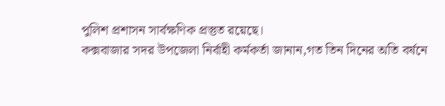পুলিশ প্রশাসন সার্বক্ষণিক প্রস্তুত রয়েছে।
কক্সবাজার সদর উপজেলা নির্বাহী কর্মকর্তা জানান,গত তিন দিনের অতি বর্ষনে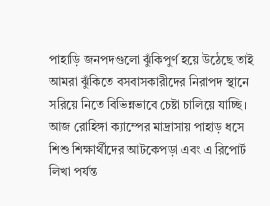পাহাড়ি জনপদগুলো ঝুঁকিপুর্ণ হয়ে উঠেছে তাই আমরা ঝুঁকিতে বসবাসকারীদের নিরাপদ স্থানে সরিয়ে নিতে বিভিন্নভাবে চেষ্টা চালিয়ে যাচ্ছি। আজ রোহিঙ্গা ক্যাম্পের মাদ্রাসায় পাহাড় ধসে শিশু শিক্ষার্থীদের আটকেপড়া এবং এ রিপোর্ট লিখা পর্যন্ত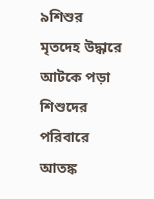৯শিশুর মৃতদেহ উদ্ধারে আটকে পড়া শিশুদের পরিবারে আতঙ্ক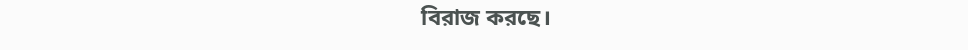বিরাজ করছে।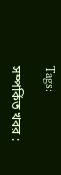Tags:

সম্পর্কিত খবর :